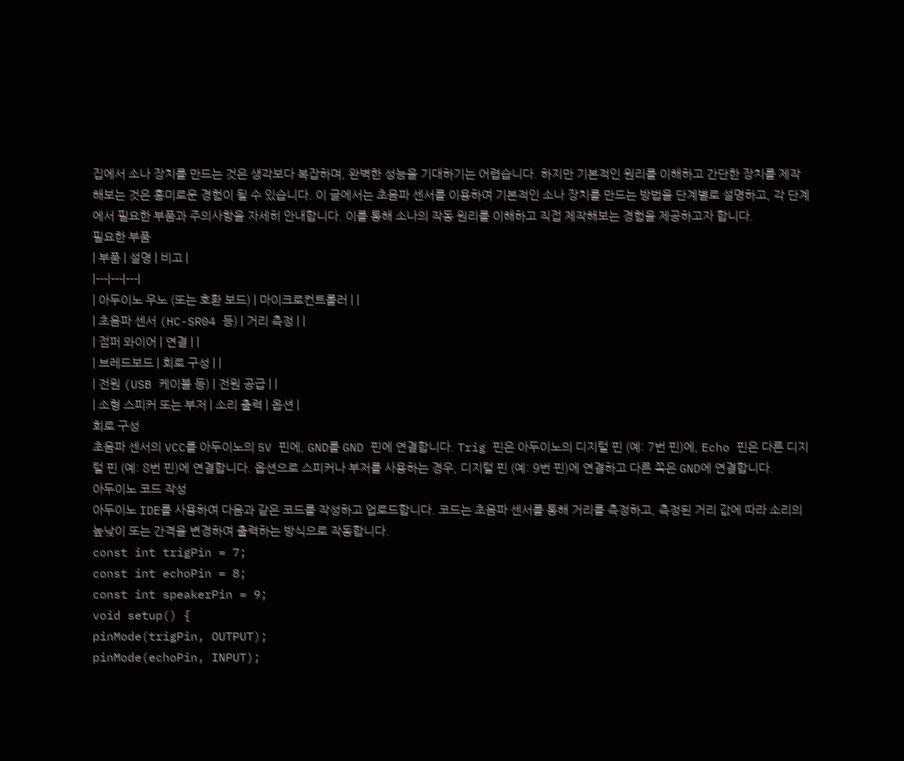집에서 소나 장치를 만드는 것은 생각보다 복잡하며, 완벽한 성능을 기대하기는 어렵습니다. 하지만 기본적인 원리를 이해하고 간단한 장치를 제작해보는 것은 흥미로운 경험이 될 수 있습니다. 이 글에서는 초음파 센서를 이용하여 기본적인 소나 장치를 만드는 방법을 단계별로 설명하고, 각 단계에서 필요한 부품과 주의사항을 자세히 안내합니다. 이를 통해 소나의 작동 원리를 이해하고 직접 제작해보는 경험을 제공하고자 합니다.
필요한 부품
| 부품 | 설명 | 비고 |
|---|---|---|
| 아두이노 우노 (또는 호환 보드) | 마이크로컨트롤러 | |
| 초음파 센서 (HC-SR04 등) | 거리 측정 | |
| 점퍼 와이어 | 연결 | |
| 브레드보드 | 회로 구성 | |
| 전원 (USB 케이블 등) | 전원 공급 | |
| 소형 스피커 또는 부저 | 소리 출력 | 옵션 |
회로 구성
초음파 센서의 VCC를 아두이노의 5V 핀에, GND를 GND 핀에 연결합니다. Trig 핀은 아두이노의 디지털 핀 (예: 7번 핀)에, Echo 핀은 다른 디지털 핀 (예: 8번 핀)에 연결합니다. 옵션으로 스피커나 부저를 사용하는 경우, 디지털 핀 (예: 9번 핀)에 연결하고 다른 쪽은 GND에 연결합니다.
아두이노 코드 작성
아두이노 IDE를 사용하여 다음과 같은 코드를 작성하고 업로드합니다. 코드는 초음파 센서를 통해 거리를 측정하고, 측정된 거리 값에 따라 소리의 높낮이 또는 간격을 변경하여 출력하는 방식으로 작동합니다.
const int trigPin = 7;
const int echoPin = 8;
const int speakerPin = 9;
void setup() {
pinMode(trigPin, OUTPUT);
pinMode(echoPin, INPUT);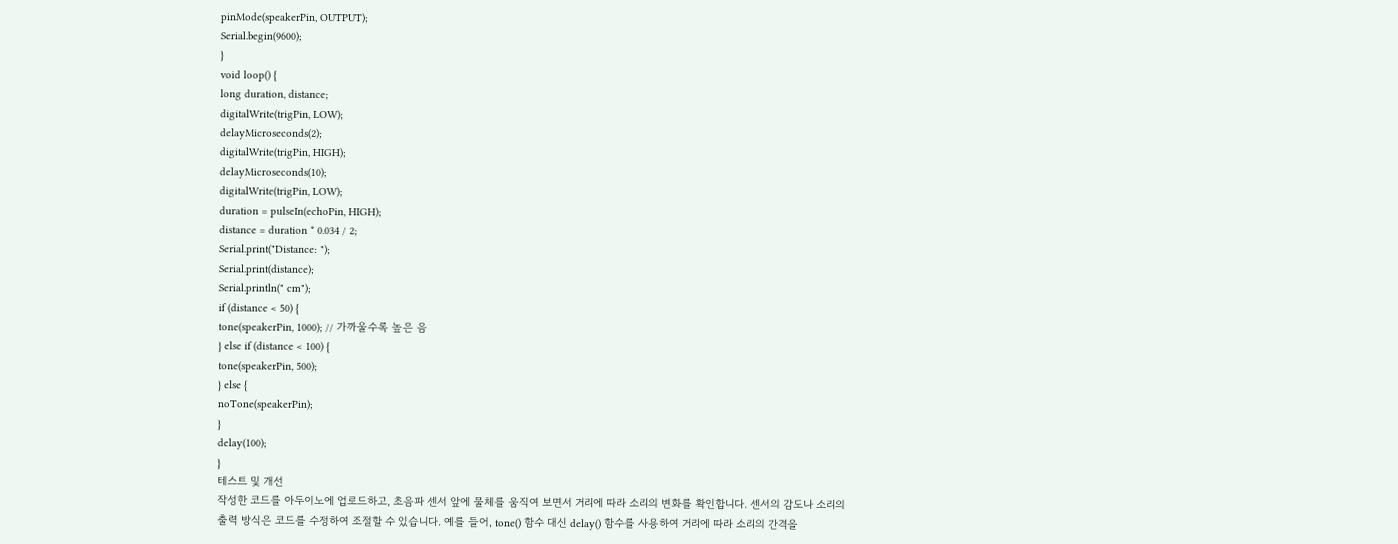pinMode(speakerPin, OUTPUT);
Serial.begin(9600);
}
void loop() {
long duration, distance;
digitalWrite(trigPin, LOW);
delayMicroseconds(2);
digitalWrite(trigPin, HIGH);
delayMicroseconds(10);
digitalWrite(trigPin, LOW);
duration = pulseIn(echoPin, HIGH);
distance = duration * 0.034 / 2;
Serial.print("Distance: ");
Serial.print(distance);
Serial.println(" cm");
if (distance < 50) {
tone(speakerPin, 1000); // 가까울수록 높은 음
} else if (distance < 100) {
tone(speakerPin, 500);
} else {
noTone(speakerPin);
}
delay(100);
}
테스트 및 개선
작성한 코드를 아두이노에 업로드하고, 초음파 센서 앞에 물체를 움직여 보면서 거리에 따라 소리의 변화를 확인합니다. 센서의 감도나 소리의 출력 방식은 코드를 수정하여 조절할 수 있습니다. 예를 들어, tone() 함수 대신 delay() 함수를 사용하여 거리에 따라 소리의 간격을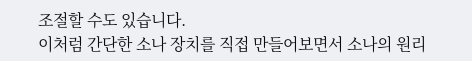조절할 수도 있습니다.
이처럼 간단한 소나 장치를 직접 만들어보면서 소나의 원리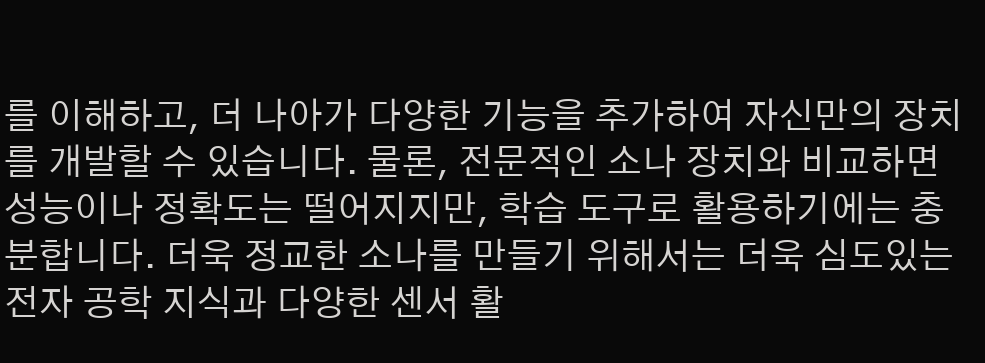를 이해하고, 더 나아가 다양한 기능을 추가하여 자신만의 장치를 개발할 수 있습니다. 물론, 전문적인 소나 장치와 비교하면 성능이나 정확도는 떨어지지만, 학습 도구로 활용하기에는 충분합니다. 더욱 정교한 소나를 만들기 위해서는 더욱 심도있는 전자 공학 지식과 다양한 센서 활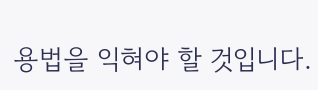용법을 익혀야 할 것입니다.